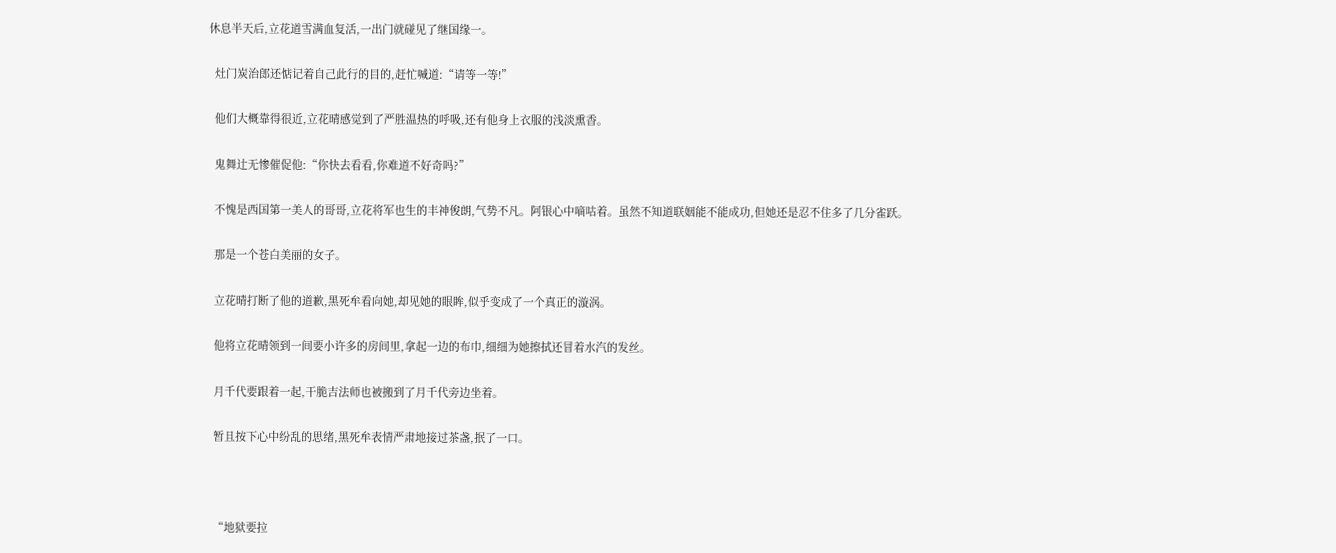休息半天后,立花道雪满血复活,一出门就碰见了继国缘一。

  灶门炭治郎还惦记着自己此行的目的,赶忙喊道:“请等一等!”

  他们大概靠得很近,立花晴感觉到了严胜温热的呼吸,还有他身上衣服的浅淡熏香。

  鬼舞辻无惨催促他:“你快去看看,你难道不好奇吗?”

  不愧是西国第一美人的哥哥,立花将军也生的丰神俊朗,气势不凡。阿银心中嘀咕着。虽然不知道联姻能不能成功,但她还是忍不住多了几分雀跃。

  那是一个苍白美丽的女子。

  立花晴打断了他的道歉,黑死牟看向她,却见她的眼眸,似乎变成了一个真正的漩涡。

  他将立花晴领到一间要小许多的房间里,拿起一边的布巾,细细为她擦拭还冒着水汽的发丝。

  月千代要跟着一起,干脆吉法师也被搬到了月千代旁边坐着。

  暂且按下心中纷乱的思绪,黑死牟表情严肃地接过茶盏,抿了一口。



  “地狱要拉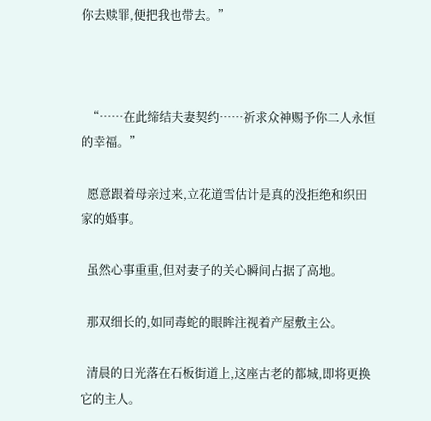你去赎罪,便把我也带去。”



  “……在此缔结夫妻契约……祈求众神赐予你二人永恒的幸福。”

  愿意跟着母亲过来,立花道雪估计是真的没拒绝和织田家的婚事。

  虽然心事重重,但对妻子的关心瞬间占据了高地。

  那双细长的,如同毒蛇的眼眸注视着产屋敷主公。

  清晨的日光落在石板街道上,这座古老的都城,即将更换它的主人。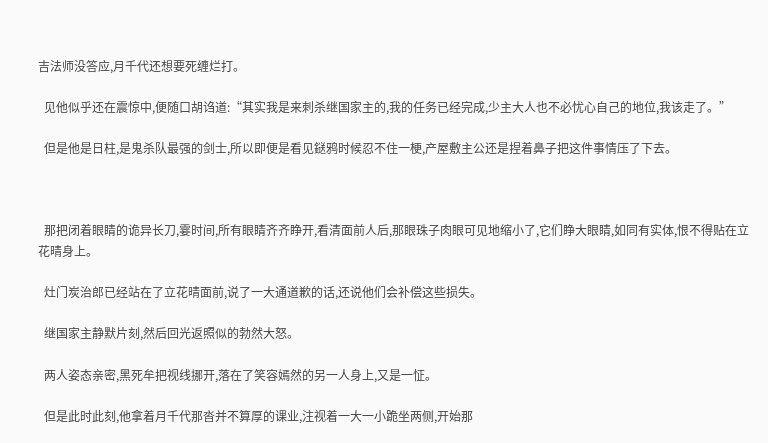吉法师没答应,月千代还想要死缠烂打。

  见他似乎还在震惊中,便随口胡诌道:“其实我是来刺杀继国家主的,我的任务已经完成,少主大人也不必忧心自己的地位,我该走了。”

  但是他是日柱,是鬼杀队最强的剑士,所以即便是看见鎹鸦时候忍不住一梗,产屋敷主公还是捏着鼻子把这件事情压了下去。



  那把闭着眼睛的诡异长刀,霎时间,所有眼睛齐齐睁开,看清面前人后,那眼珠子肉眼可见地缩小了,它们睁大眼睛,如同有实体,恨不得贴在立花晴身上。

  灶门炭治郎已经站在了立花晴面前,说了一大通道歉的话,还说他们会补偿这些损失。

  继国家主静默片刻,然后回光返照似的勃然大怒。

  两人姿态亲密,黑死牟把视线挪开,落在了笑容嫣然的另一人身上,又是一怔。

  但是此时此刻,他拿着月千代那沓并不算厚的课业,注视着一大一小跪坐两侧,开始那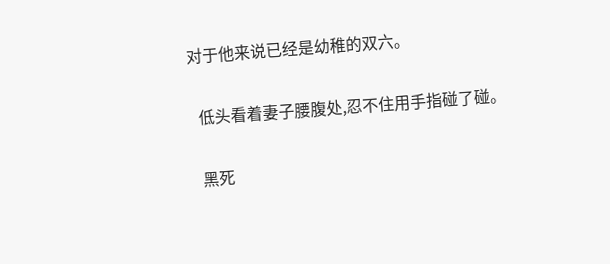对于他来说已经是幼稚的双六。

  低头看着妻子腰腹处,忍不住用手指碰了碰。

  黑死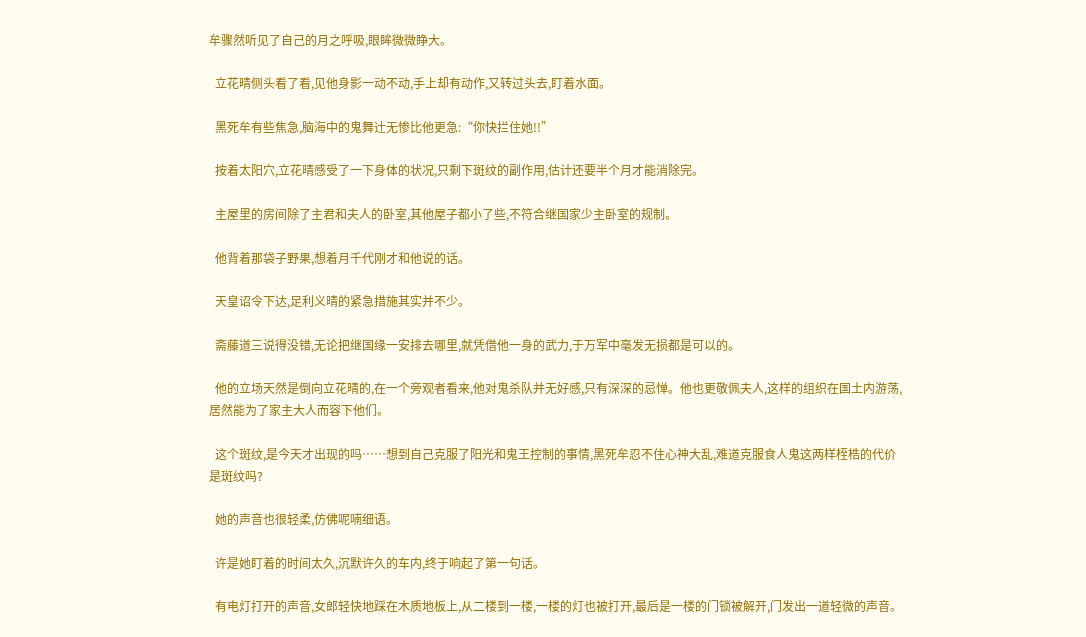牟骤然听见了自己的月之呼吸,眼眸微微睁大。

  立花晴侧头看了看,见他身影一动不动,手上却有动作,又转过头去,盯着水面。

  黑死牟有些焦急,脑海中的鬼舞辻无惨比他更急:“你快拦住她!!”

  按着太阳穴,立花晴感受了一下身体的状况,只剩下斑纹的副作用,估计还要半个月才能消除完。

  主屋里的房间除了主君和夫人的卧室,其他屋子都小了些,不符合继国家少主卧室的规制。

  他背着那袋子野果,想着月千代刚才和他说的话。

  天皇诏令下达,足利义晴的紧急措施其实并不少。

  斋藤道三说得没错,无论把继国缘一安排去哪里,就凭借他一身的武力,于万军中毫发无损都是可以的。

  他的立场天然是倒向立花晴的,在一个旁观者看来,他对鬼杀队并无好感,只有深深的忌惮。他也更敬佩夫人,这样的组织在国土内游荡,居然能为了家主大人而容下他们。

  这个斑纹,是今天才出现的吗……想到自己克服了阳光和鬼王控制的事情,黑死牟忍不住心神大乱,难道克服食人鬼这两样桎梏的代价是斑纹吗?

  她的声音也很轻柔,仿佛呢喃细语。

  许是她盯着的时间太久,沉默许久的车内,终于响起了第一句话。

  有电灯打开的声音,女郎轻快地踩在木质地板上,从二楼到一楼,一楼的灯也被打开,最后是一楼的门锁被解开,门发出一道轻微的声音。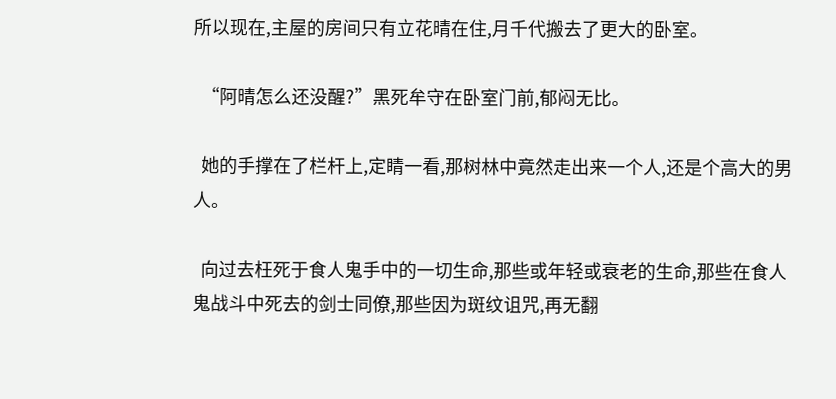所以现在,主屋的房间只有立花晴在住,月千代搬去了更大的卧室。

  “阿晴怎么还没醒?”黑死牟守在卧室门前,郁闷无比。

  她的手撑在了栏杆上,定睛一看,那树林中竟然走出来一个人,还是个高大的男人。

  向过去枉死于食人鬼手中的一切生命,那些或年轻或衰老的生命,那些在食人鬼战斗中死去的剑士同僚,那些因为斑纹诅咒,再无翻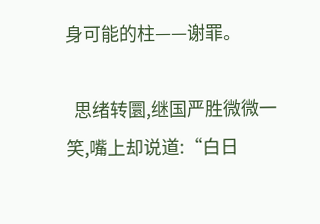身可能的柱——谢罪。

  思绪转圜,继国严胜微微一笑,嘴上却说道:“白日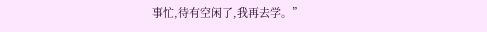事忙,待有空闲了,我再去学。”